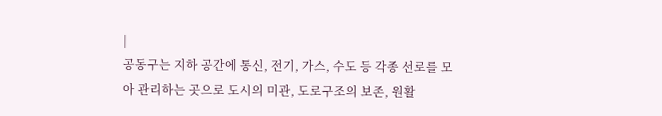|
공동구는 지하 공간에 통신, 전기, 가스, 수도 등 각종 선로를 모아 관리하는 곳으로 도시의 미관, 도로구조의 보존, 원활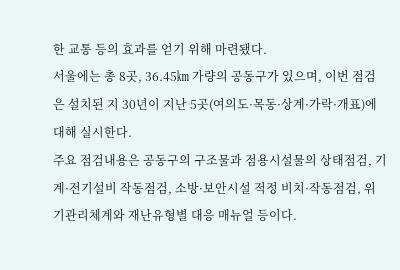한 교통 등의 효과를 얻기 위해 마련됐다.
서울에는 총 8곳, 36.45㎞ 가량의 공동구가 있으며, 이번 점검은 설치된 지 30년이 지난 5곳(여의도·목동·상계·가락·개표)에 대해 실시한다.
주요 점검내용은 공동구의 구조물과 점용시설물의 상태점검, 기계·전기설비 작동점검, 소방·보안시설 적정 비치·작동점검, 위기관리체계와 재난유형별 대응 매뉴얼 등이다.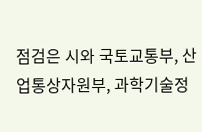점검은 시와 국토교통부, 산업통상자원부, 과학기술정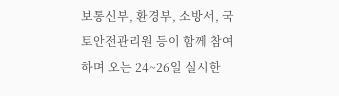보통신부, 환경부, 소방서, 국토안전관리원 등이 함께 참여하며 오는 24~26일 실시한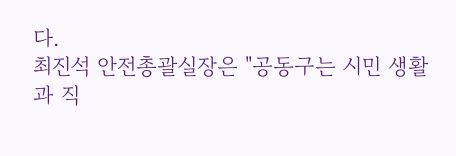다.
최진석 안전총괄실장은 "공동구는 시민 생활과 직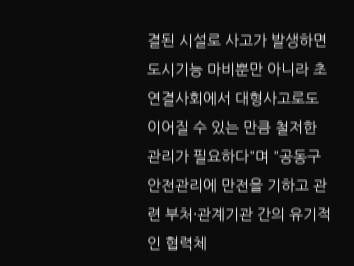결된 시설로 사고가 발생하면 도시기능 마비뿐만 아니라 초연결사회에서 대형사고로도 이어질 수 있는 만큼 철저한 관리가 필요하다"며 "공동구 안전관리에 만전을 기하고 관련 부처·관계기관 간의 유기적인 협력체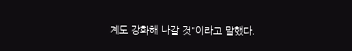계도 강화해 나갈 것"이라고 말했다.